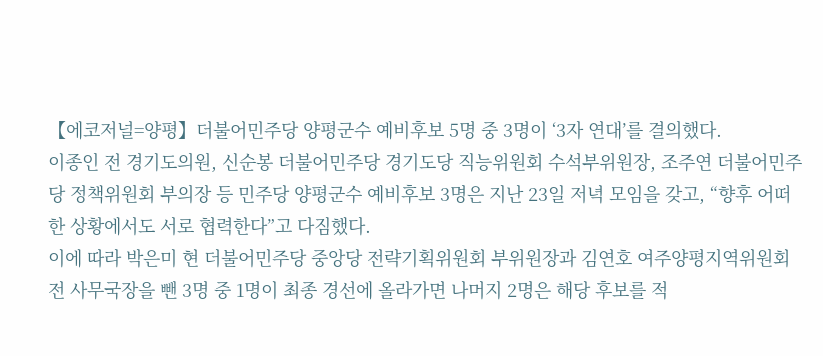【에코저널=양평】더불어민주당 양평군수 예비후보 5명 중 3명이 ‘3자 연대’를 결의했다.
이종인 전 경기도의원, 신순봉 더불어민주당 경기도당 직능위원회 수석부위원장, 조주연 더불어민주당 정책위원회 부의장 등 민주당 양평군수 예비후보 3명은 지난 23일 저녁 모임을 갖고, “향후 어떠한 상황에서도 서로 협력한다”고 다짐했다.
이에 따라 박은미 현 더불어민주당 중앙당 전략기획위원회 부위원장과 김연호 여주양평지역위원회 전 사무국장을 뺀 3명 중 1명이 최종 경선에 올라가면 나머지 2명은 해당 후보를 적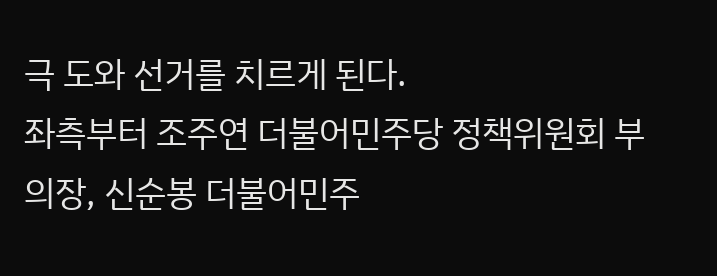극 도와 선거를 치르게 된다.
좌측부터 조주연 더불어민주당 정책위원회 부의장, 신순봉 더불어민주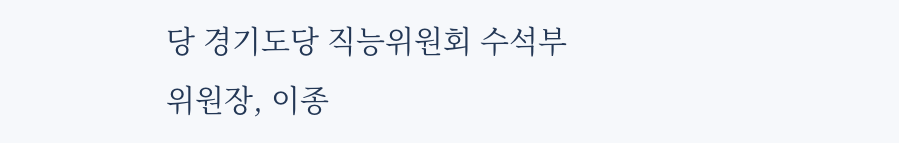당 경기도당 직능위원회 수석부위원장, 이종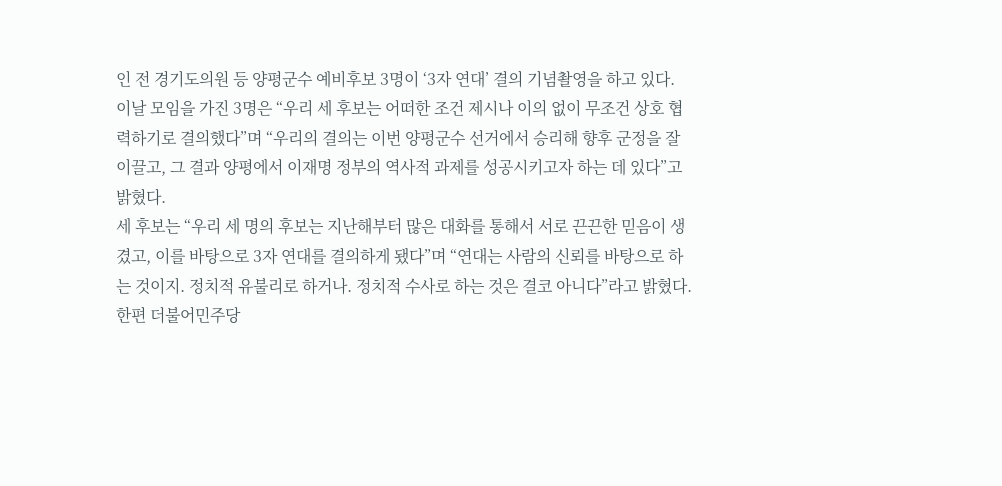인 전 경기도의원 등 양평군수 예비후보 3명이 ‘3자 연대’ 결의 기념촬영을 하고 있다.
이날 모임을 가진 3명은 “우리 세 후보는 어떠한 조건 제시나 이의 없이 무조건 상호 협력하기로 결의했다”며 “우리의 결의는 이번 양평군수 선거에서 승리해 향후 군정을 잘 이끌고, 그 결과 양평에서 이재명 정부의 역사적 과제를 성공시키고자 하는 데 있다”고 밝혔다.
세 후보는 “우리 세 명의 후보는 지난해부터 많은 대화를 통해서 서로 끈끈한 믿음이 생겼고, 이를 바탕으로 3자 연대를 결의하게 됐다”며 “연대는 사람의 신뢰를 바탕으로 하는 것이지. 정치적 유불리로 하거나. 정치적 수사로 하는 것은 결코 아니다”라고 밝혔다.
한편 더불어민주당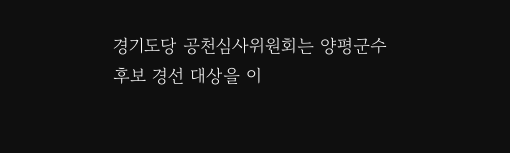경기도당 공천심사위원회는 양평군수 후보 경선 대상을 이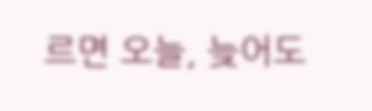르면 오늘, 늦어도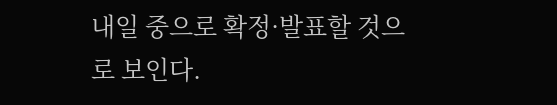내일 중으로 확정·발표할 것으로 보인다.